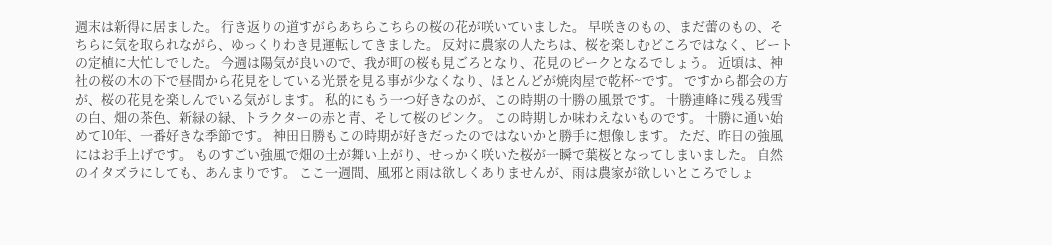週末は新得に居ました。 行き返りの道すがらあちらこちらの桜の花が咲いていました。 早咲きのもの、まだ蕾のもの、そちらに気を取られながら、ゆっくりわき見運転してきました。 反対に農家の人たちは、桜を楽しむどころではなく、ビートの定植に大忙しでした。 今週は陽気が良いので、我が町の桜も見ごろとなり、花見のピークとなるでしょう。 近頃は、神社の桜の木の下で昼間から花見をしている光景を見る事が少なくなり、ほとんどが焼肉屋で乾杯~です。 ですから都会の方が、桜の花見を楽しんでいる気がします。 私的にもう一つ好きなのが、この時期の十勝の風景です。 十勝連峰に残る残雪の白、畑の茶色、新緑の緑、トラクターの赤と青、そして桜のピンク。 この時期しか味わえないものです。 十勝に通い始めて10年、一番好きな季節です。 神田日勝もこの時期が好きだったのではないかと勝手に想像します。 ただ、昨日の強風にはお手上げです。 ものすごい強風で畑の土が舞い上がり、せっかく咲いた桜が一瞬で葉桜となってしまいました。 自然のイタズラにしても、あんまりです。 ここ一週間、風邪と雨は欲しくありませんが、雨は農家が欲しいところでしょ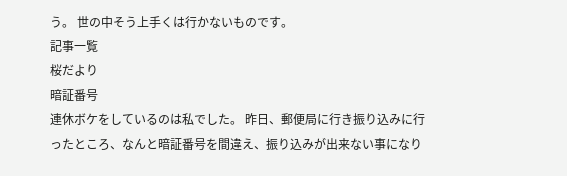う。 世の中そう上手くは行かないものです。
記事一覧
桜だより
暗証番号
連休ボケをしているのは私でした。 昨日、郵便局に行き振り込みに行ったところ、なんと暗証番号を間違え、振り込みが出来ない事になり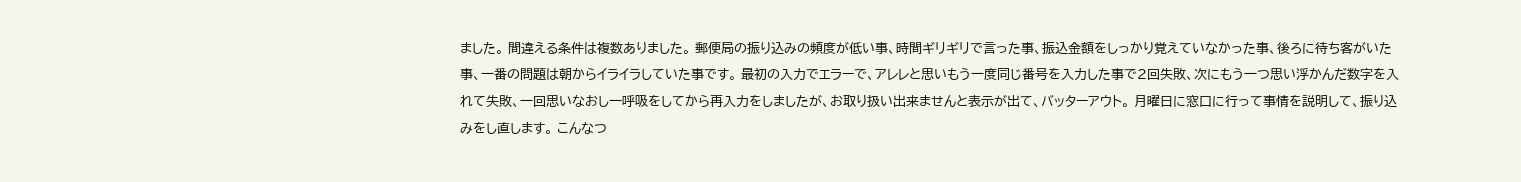ました。 間違える条件は複数ありました。 郵便局の振り込みの頻度が低い事、時間ギリギリで言った事、振込金額をしっかり覚えていなかった事、後ろに待ち客がいた事、一番の問題は朝からイライラしていた事です。 最初の入力でエラーで、アレレと思いもう一度同じ番号を入力した事で2回失敗、次にもう一つ思い浮かんだ数字を入れて失敗、一回思いなおし一呼吸をしてから再入力をしましたが、お取り扱い出来ませんと表示が出て、バッターアウト。 月曜日に窓口に行って事情を説明して、振り込みをし直します。 こんなつ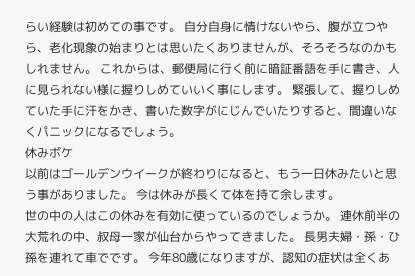らい経験は初めての事です。 自分自身に情けないやら、腹が立つやら、老化現象の始まりとは思いたくありませんが、そろそろなのかもしれません。 これからは、郵便局に行く前に暗証番語を手に書き、人に見られない様に握りしめていいく事にします。 緊張して、握りしめていた手に汗をかき、書いた数字がにじんでいたりすると、間違いなくパニックになるでしょう。
休みボケ
以前はゴールデンウイークが終わりになると、もう一日休みたいと思う事がありました。 今は休みが長くて体を持て余します。
世の中の人はこの休みを有効に使っているのでしょうか。 連休前半の大荒れの中、叔母一家が仙台からやってきました。 長男夫婦・孫・ひ孫を連れて車でです。 今年80歳になりますが、認知の症状は全くあ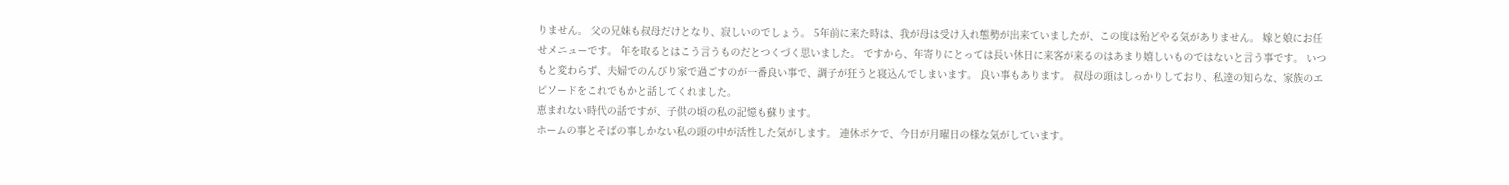りません。 父の兄妹も叔母だけとなり、寂しいのでしょう。 5年前に来た時は、我が母は受け入れ態勢が出来ていましたが、この度は殆どやる気がありません。 嫁と娘にお任せメニューです。 年を取るとはこう言うものだとつくづく思いました。 ですから、年寄りにとっては長い休日に来客が来るのはあまり嬉しいものではないと言う事です。 いつもと変わらず、夫婦でのんびり家で過ごすのが一番良い事で、調子が狂うと寝込んでしまいます。 良い事もあります。 叔母の頭はしっかりしており、私達の知らな、家族のエピソードをこれでもかと話してくれました。
恵まれない時代の話ですが、子供の頃の私の記憶も蘇ります。
ホームの事とそばの事しかない私の頭の中が活性した気がします。 連休ボケで、今日が月曜日の様な気がしています。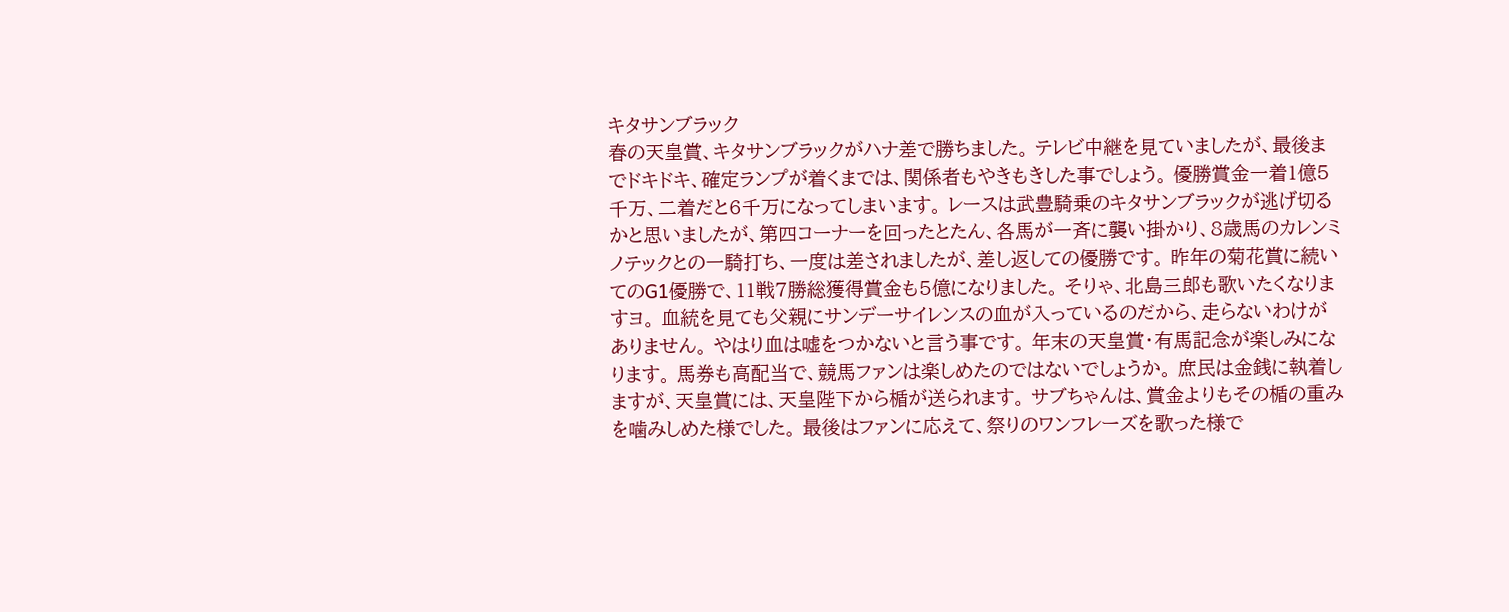キタサンブラック
春の天皇賞、キタサンブラックがハナ差で勝ちました。 テレビ中継を見ていましたが、最後までドキドキ、確定ランプが着くまでは、関係者もやきもきした事でしょう。 優勝賞金一着1億5千万、二着だと6千万になってしまいます。 レースは武豊騎乗のキタサンブラックが逃げ切るかと思いましたが、第四コーナーを回ったとたん、各馬が一斉に襲い掛かり、8歳馬のカレンミノテックとの一騎打ち、一度は差されましたが、差し返しての優勝です。 昨年の菊花賞に続いてのG1優勝で、11戦7勝総獲得賞金も5億になりました。 そりゃ、北島三郎も歌いたくなりますヨ。 血統を見ても父親にサンデーサイレンスの血が入っているのだから、走らないわけがありません。 やはり血は嘘をつかないと言う事です。 年末の天皇賞・有馬記念が楽しみになります。 馬券も高配当で、競馬ファンは楽しめたのではないでしょうか。 庶民は金銭に執着しますが、天皇賞には、天皇陛下から楯が送られます。 サブちゃんは、賞金よりもその楯の重みを噛みしめた様でした。 最後はファンに応えて、祭りのワンフレーズを歌った様で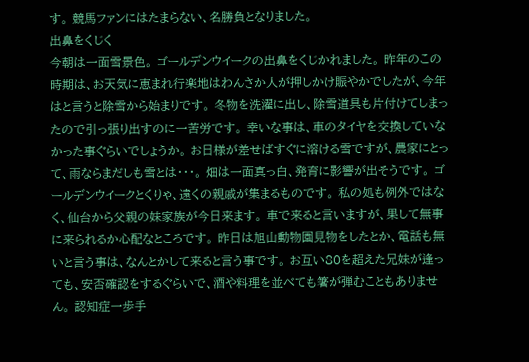す。 競馬ファンにはたまらない、名勝負となりました。
出鼻をくじく
今朝は一面雪景色。 ゴールデンウイークの出鼻をくじかれました。 昨年のこの時期は、お天気に恵まれ行楽地はわんさか人が押しかけ賑やかでしたが、今年はと言うと除雪から始まりです。 冬物を洗濯に出し、除雪道具も片付けてしまったので引っ張り出すのに一苦労です。 幸いな事は、車のタイヤを交換していなかった事ぐらいでしょうか。 お日様が差せばすぐに溶ける雪ですが、農家にとって、雨ならまだしも雪とは・・・。 畑は一面真っ白、発育に影響が出そうです。 ゴールデンウイークとくりゃ、遠くの親戚が集まるものです。 私の処も例外ではなく、仙台から父親の妹家族が今日来ます。 車で来ると言いますが、果して無事に来られるか心配なところです。 昨日は旭山動物園見物をしたとか、電話も無いと言う事は、なんとかして来ると言う事です。 お互い80を超えた兄妹が逢っても、安否確認をするぐらいで、酒や料理を並べても箸が弾むこともありません。 認知症一歩手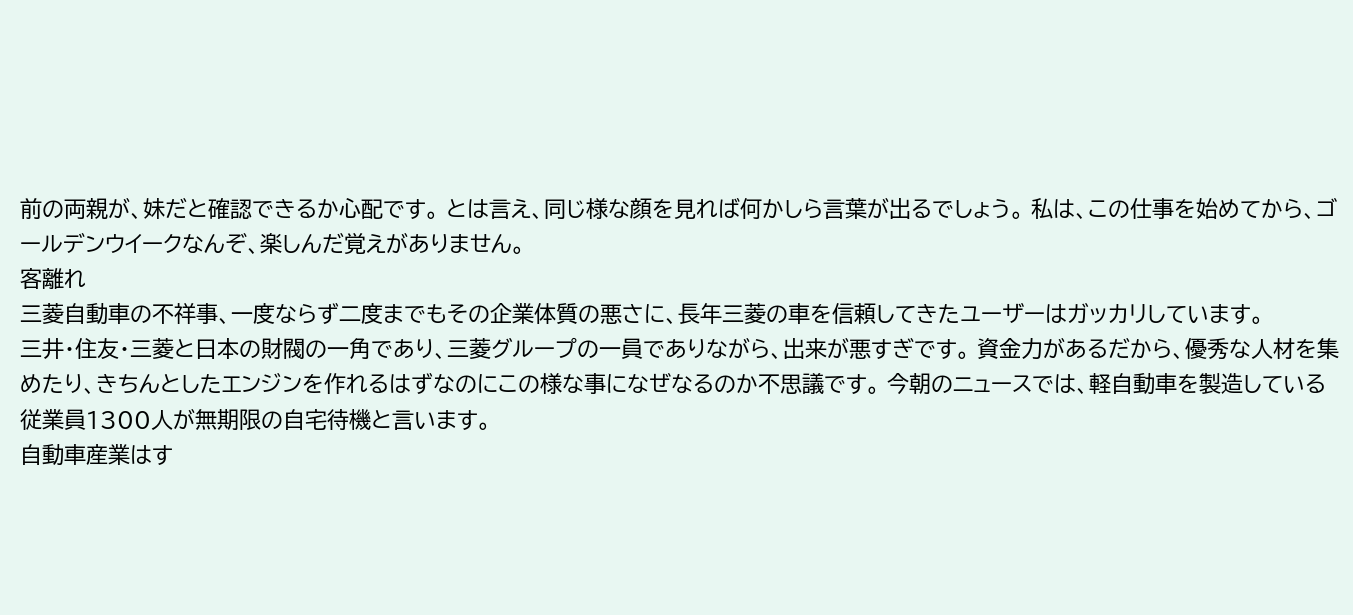前の両親が、妹だと確認できるか心配です。 とは言え、同じ様な顔を見れば何かしら言葉が出るでしょう。 私は、この仕事を始めてから、ゴールデンウイークなんぞ、楽しんだ覚えがありません。
客離れ
三菱自動車の不祥事、一度ならず二度までもその企業体質の悪さに、長年三菱の車を信頼してきたユーザーはガッカリしています。
三井・住友・三菱と日本の財閥の一角であり、三菱グループの一員でありながら、出来が悪すぎです。 資金力があるだから、優秀な人材を集めたり、きちんとしたエンジンを作れるはずなのにこの様な事になぜなるのか不思議です。 今朝のニュースでは、軽自動車を製造している従業員1300人が無期限の自宅待機と言います。
自動車産業はす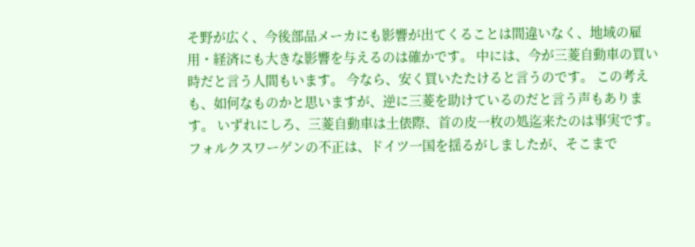そ野が広く、今後部品メーカにも影響が出てくることは間違いなく、地域の雇用・経済にも大きな影響を与えるのは確かです。 中には、今が三菱自動車の買い時だと言う人間もいます。 今なら、安く買いたたけると言うのです。 この考えも、如何なものかと思いますが、逆に三菱を助けているのだと言う声もあります。 いずれにしろ、三菱自動車は土俵際、首の皮一枚の処迄来たのは事実です。 フォルクスワーゲンの不正は、ドイツ一国を揺るがしましたが、そこまで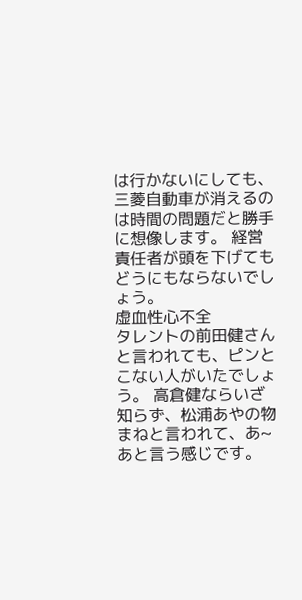は行かないにしても、三菱自動車が消えるのは時間の問題だと勝手に想像します。 経営責任者が頭を下げてもどうにもならないでしょう。
虚血性心不全
タレントの前田健さんと言われても、ピンとこない人がいたでしょう。 高倉健ならいざ知らず、松浦あやの物まねと言われて、あ~あと言う感じです。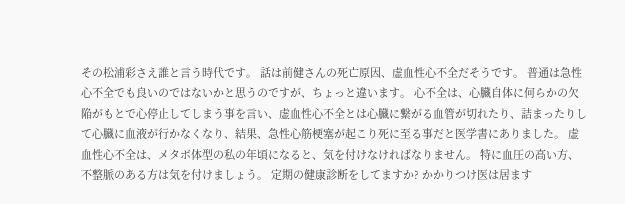その松浦彩さえ誰と言う時代です。 話は前健さんの死亡原因、虚血性心不全だそうです。 普通は急性心不全でも良いのではないかと思うのですが、ちょっと違います。 心不全は、心臓自体に何らかの欠陥がもとで心停止してしまう事を言い、虚血性心不全とは心臓に繋がる血管が切れたり、詰まったりして心臓に血液が行かなくなり、結果、急性心筋梗塞が起こり死に至る事だと医学書にありました。 虚血性心不全は、メタボ体型の私の年頃になると、気を付けなければなりません。 特に血圧の高い方、不整脈のある方は気を付けましょう。 定期の健康診断をしてますか? かかりつけ医は居ます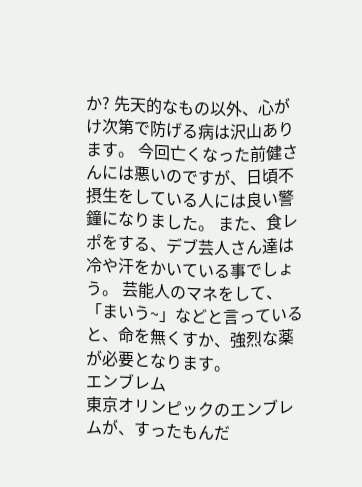か? 先天的なもの以外、心がけ次第で防げる病は沢山あります。 今回亡くなった前健さんには悪いのですが、日頃不摂生をしている人には良い警鐘になりました。 また、食レポをする、デブ芸人さん達は冷や汗をかいている事でしょう。 芸能人のマネをして、「まいう~」などと言っていると、命を無くすか、強烈な薬が必要となります。
エンブレム
東京オリンピックのエンブレムが、すったもんだ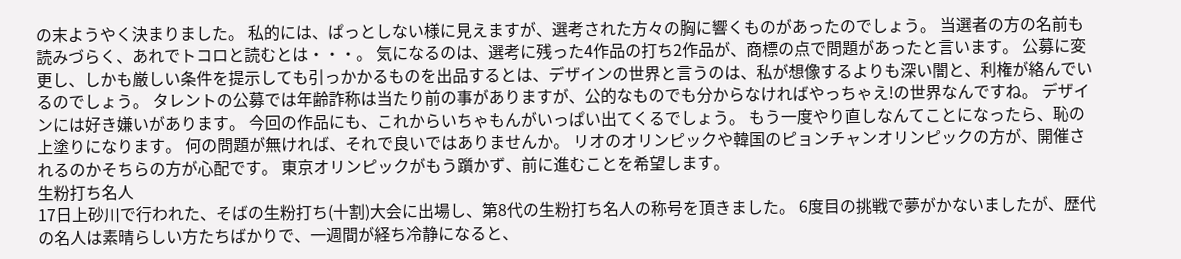の末ようやく決まりました。 私的には、ぱっとしない様に見えますが、選考された方々の胸に響くものがあったのでしょう。 当選者の方の名前も読みづらく、あれでトコロと読むとは・・・。 気になるのは、選考に残った4作品の打ち2作品が、商標の点で問題があったと言います。 公募に変更し、しかも厳しい条件を提示しても引っかかるものを出品するとは、デザインの世界と言うのは、私が想像するよりも深い闇と、利権が絡んでいるのでしょう。 タレントの公募では年齢詐称は当たり前の事がありますが、公的なものでも分からなければやっちゃえ!の世界なんですね。 デザインには好き嫌いがあります。 今回の作品にも、これからいちゃもんがいっぱい出てくるでしょう。 もう一度やり直しなんてことになったら、恥の上塗りになります。 何の問題が無ければ、それで良いではありませんか。 リオのオリンピックや韓国のピョンチャンオリンピックの方が、開催されるのかそちらの方が心配です。 東京オリンピックがもう躓かず、前に進むことを希望します。
生粉打ち名人
17日上砂川で行われた、そばの生粉打ち(十割)大会に出場し、第8代の生粉打ち名人の称号を頂きました。 6度目の挑戦で夢がかないましたが、歴代の名人は素晴らしい方たちばかりで、一週間が経ち冷静になると、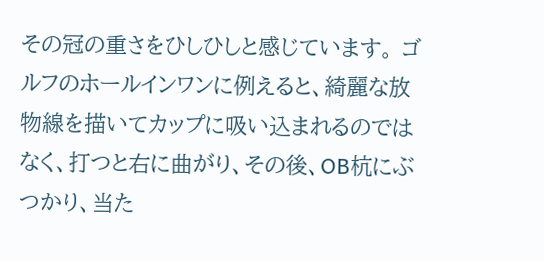その冠の重さをひしひしと感じています。 ゴルフのホールインワンに例えると、綺麗な放物線を描いてカップに吸い込まれるのではなく、打つと右に曲がり、その後、OB杭にぶつかり、当た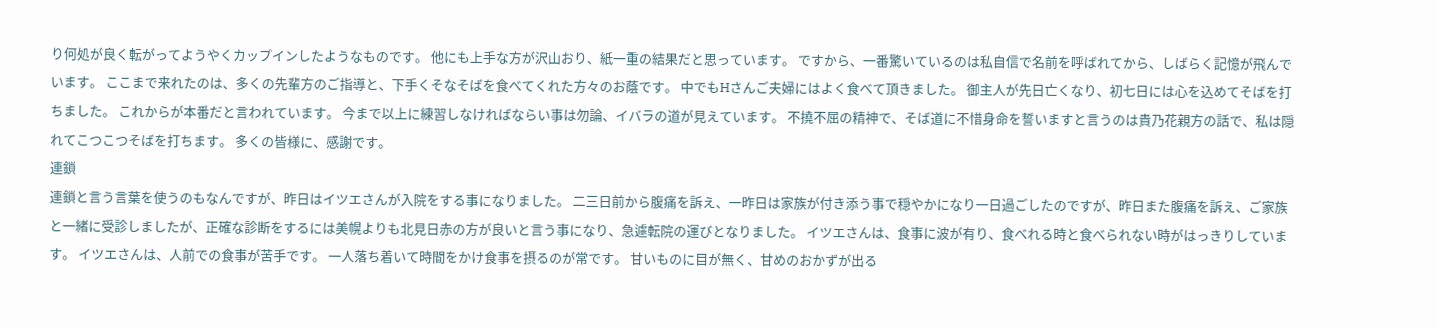り何処が良く転がってようやくカップインしたようなものです。 他にも上手な方が沢山おり、紙一重の結果だと思っています。 ですから、一番驚いているのは私自信で名前を呼ばれてから、しばらく記憶が飛んでいます。 ここまで来れたのは、多くの先輩方のご指導と、下手くそなそばを食べてくれた方々のお蔭です。 中でもHさんご夫婦にはよく食べて頂きました。 御主人が先日亡くなり、初七日には心を込めてそばを打ちました。 これからが本番だと言われています。 今まで以上に練習しなければならい事は勿論、イバラの道が見えています。 不撓不屈の精神で、そば道に不惜身命を誓いますと言うのは貴乃花親方の話で、私は隠れてこつこつそばを打ちます。 多くの皆様に、感謝です。
連鎖
連鎖と言う言葉を使うのもなんですが、昨日はイツエさんが入院をする事になりました。 二三日前から腹痛を訴え、一昨日は家族が付き添う事で穏やかになり一日過ごしたのですが、昨日また腹痛を訴え、ご家族と一緒に受診しましたが、正確な診断をするには美幌よりも北見日赤の方が良いと言う事になり、急遽転院の運びとなりました。 イツエさんは、食事に波が有り、食べれる時と食べられない時がはっきりしています。 イツエさんは、人前での食事が苦手です。 一人落ち着いて時間をかけ食事を摂るのが常です。 甘いものに目が無く、甘めのおかずが出る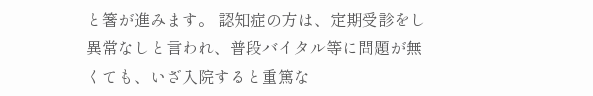と箸が進みます。 認知症の方は、定期受診をし異常なしと言われ、普段バイタル等に問題が無くても、いざ入院すると重篤な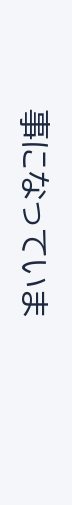事になっていま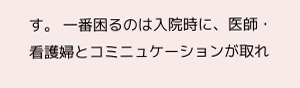す。 一番困るのは入院時に、医師・看護婦とコミニュケーションが取れ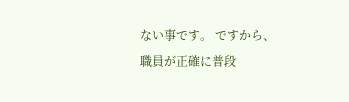ない事です。 ですから、職員が正確に普段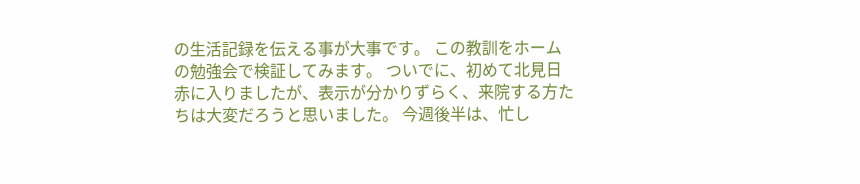の生活記録を伝える事が大事です。 この教訓をホームの勉強会で検証してみます。 ついでに、初めて北見日赤に入りましたが、表示が分かりずらく、来院する方たちは大変だろうと思いました。 今週後半は、忙し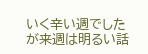いく辛い週でしたが来週は明るい話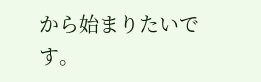から始まりたいです。